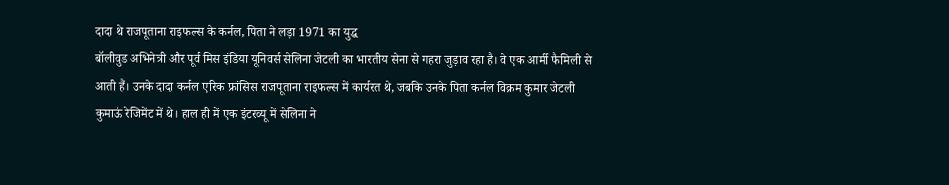दादा थे राजपूताना राइफल्स के कर्नल, पिता ने लड़ा 1971 का युद्ध
बॉलीवुड अभिनेत्री और पूर्व मिस इंडिया यूनिवर्स सेलिना जेटली का भारतीय सेना से गहरा जुड़ाव रहा है। वे एक आर्मी फैमिली से आती हैं। उनके दादा कर्नल एरिक फ्रांसिस राजपूताना राइफल्स में कार्यरत थे, जबकि उनके पिता कर्नल विक्रम कुमार जेटली कुमाऊं रेजिमेंट में थे। हाल ही में एक इंटरव्यू में सेलिना ने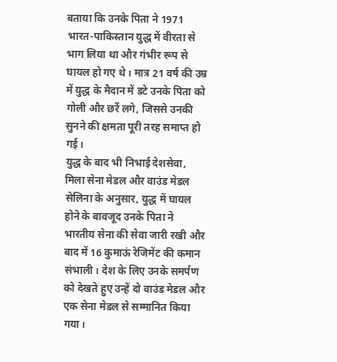बताया कि उनके पिता ने 1971 भारत-पाकिस्तान युद्ध में वीरता से भाग लिया था और गंभीर रूप से घायल हो गए थे। मात्र 21 वर्ष की उम्र में युद्ध के मैदान में डटे उनके पिता को गोली और छर्रे लगे, जिससे उनकी सुनने की क्षमता पूरी तरह समाप्त हो गई।
युद्ध के बाद भी निभाई देशसेवा, मिला सेना मेडल और वाउंड मेडल
सेलिना के अनुसार, युद्ध में घायल होने के बावजूद उनके पिता ने भारतीय सेना की सेवा जारी रखी और बाद में 16 कुमाऊं रेजिमेंट की कमान संभाली। देश के लिए उनके समर्पण को देखते हुए उन्हें दो वाउंड मेडल और एक सेना मेडल से सम्मानित किया गया।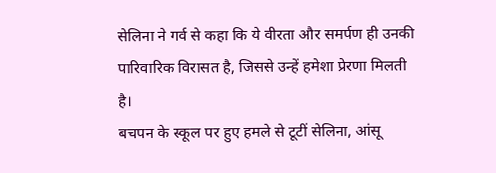सेलिना ने गर्व से कहा कि ये वीरता और समर्पण ही उनकी पारिवारिक विरासत है, जिससे उन्हें हमेशा प्रेरणा मिलती है।
बचपन के स्कूल पर हुए हमले से टूटीं सेलिना, आंसू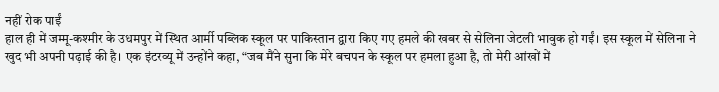नहीं रोक पाईं
हाल ही में जम्मू-कश्मीर के उधमपुर में स्थित आर्मी पब्लिक स्कूल पर पाकिस्तान द्वारा किए गए हमले की खबर से सेलिना जेटली भावुक हो गईं। इस स्कूल में सेलिना ने खुद भी अपनी पढ़ाई की है। एक इंटरव्यू में उन्होंने कहा, “जब मैंने सुना कि मेरे बचपन के स्कूल पर हमला हुआ है, तो मेरी आंखों में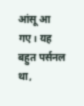आंसू आ गए। यह बहुत पर्सनल था,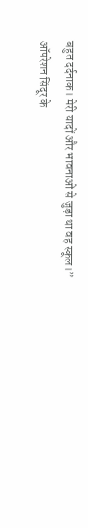बहुत दर्दनाक। मेरी यादों और भावनाओं से जुड़ा था वह स्कूल।”
ऑपरेशन सिंदूर के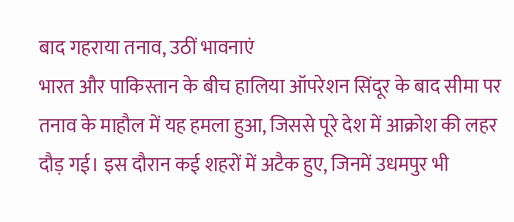बाद गहराया तनाव, उठीं भावनाएं
भारत और पाकिस्तान के बीच हालिया ऑपरेशन सिंदूर के बाद सीमा पर तनाव के माहौल में यह हमला हुआ, जिससे पूरे देश में आक्रोश की लहर दौड़ गई। इस दौरान कई शहरों में अटैक हुए, जिनमें उधमपुर भी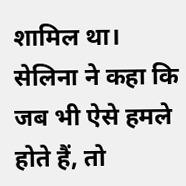शामिल था। सेलिना ने कहा कि जब भी ऐसे हमले होते हैं, तो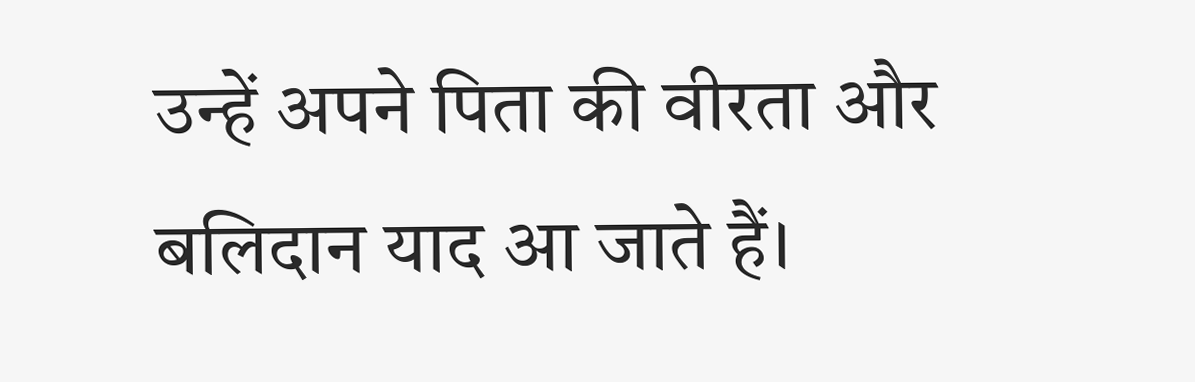उन्हें अपने पिता की वीरता और बलिदान याद आ जाते हैं।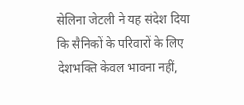सेलिना जेटली ने यह संदेश दिया कि सैनिकों के परिवारों के लिए देशभक्ति केवल भावना नहीं,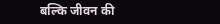बल्कि जीवन की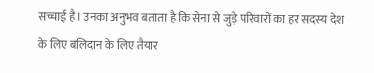सच्चाई है। उनका अनुभव बताता है कि सेना से जुड़े परिवारों का हर सदस्य देश के लिए बलिदान के लिए तैयार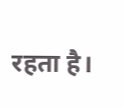रहता है।